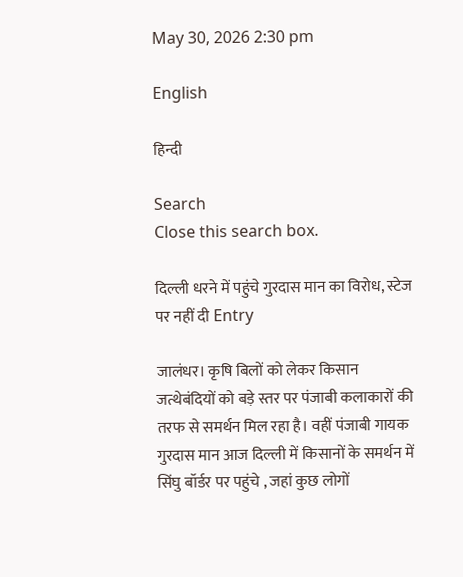May 30, 2026 2:30 pm

English

हिन्दी

Search
Close this search box.

दिल्ली धरने में पहुंचे गुरदास मान का विरोध, स्टेज पर नहीं दी Entry

जालंधर। कृषि बिलों को लेकर किसान जत्थेबंदियों को बड़े स्तर पर पंजाबी कलाकारों की तरफ से समर्थन मिल रहा है। वहीं पंजाबी गायक गुरदास मान आज दिल्ली में किसानों के समर्थन में सिंघु बॉर्डर पर पहुंचे , जहां कुछ लोगों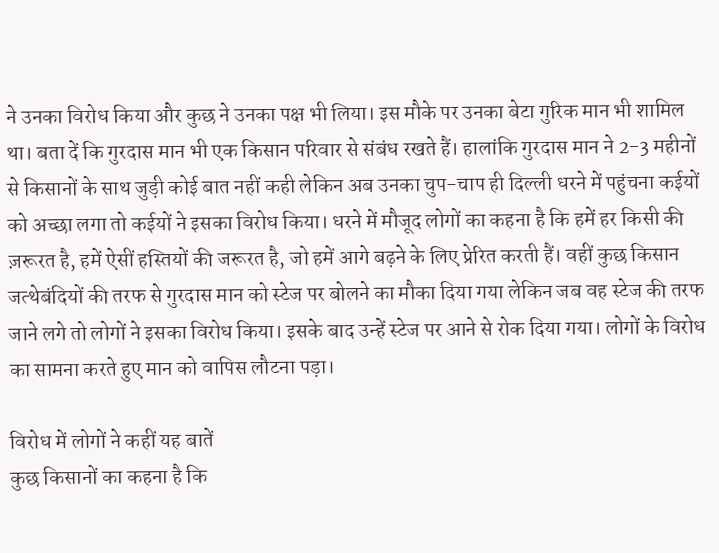ने उनका विरोध किया और कुछ ने उनका पक्ष भी लिया। इस मौके पर उनका बेटा गुरिक मान भी शामिल था। बता दें कि गुरदास मान भी एक किसान परिवार से संबंध रखते हैं। हालांकि गुरदास मान ने 2-3 महीनों से किसानों के साथ जुड़ी कोई बात नहीं कही लेकिन अब उनका चुप-चाप ही दिल्ली धरने में पहुंचना कईयों को अच्छा लगा तो कईयों ने इसका विरोध किया। धरने में मौजूद लोगों का कहना है कि हमें हर किसी की ज़रूरत है, हमें ऐसीं हस्तियों की जरूरत है, जो हमें आगे बढ़ने के लिए प्रेरित करती हैं। वहीं कुछ किसान जत्थेबंदियों की तरफ से गुरदास मान को स्टेज पर बोलने का मौका दिया गया लेकिन जब वह स्टेज की तरफ जाने लगे तो लोगों ने इसका विरोध किया। इसके बाद उन्हें स्टेज पर आने से रोक दिया गया। लोगों के विरोध का सामना करते हुए मान को वापिस लौटना पड़ा।

विरोध में लोगों ने कहीं यह बातें
कुछ किसानों का कहना है कि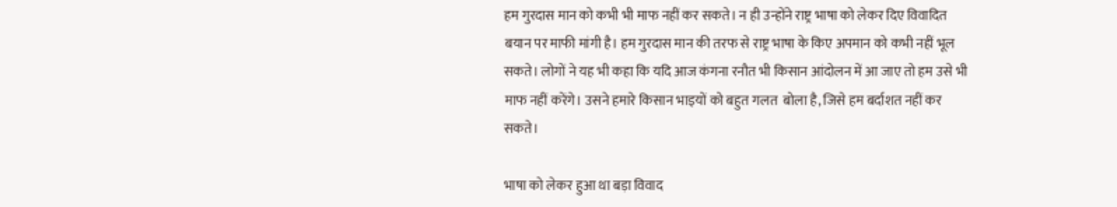हम गुरदास मान को कभी भी माफ नहीं कर सकते। न ही उन्होंने राष्ट्र भाषा को लेकर दिए विवादित बयान पर माफी मांगी है। हम गुरदास मान की तरफ से राष्ट्र भाषा के किए अपमान को कभी नहीं भूल सकते। लोगों ने यह भी कहा कि यदि आज कंगना रनौत भी किसान आंदोलन में आ जाए तो हम उसे भी माफ नहीं करेंगे। उसने हमारे किसान भाइयों को बहुत गलत  बोला है, जिसे हम बर्दाशत नहीं कर सकते।

भाषा को लेकर हुआ था बड़ा विवाद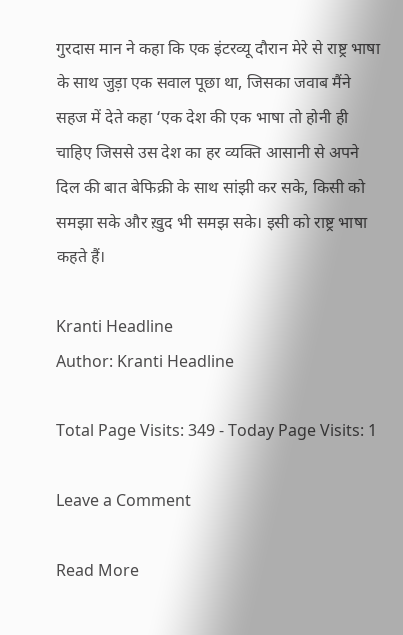गुरदास मान ने कहा कि एक इंटरव्यू दौरान मेरे से राष्ट्र भाषा के साथ जुड़ा एक सवाल पूछा था, जिसका जवाब मैंने सहज में देते कहा ‘एक देश की एक भाषा तो होनी ही चाहिए जिससे उस देश का हर व्यक्ति आसानी से अपने दिल की बात बेफिक्री के साथ सांझी कर सके, किसी को समझा सके और ख़ुद भी समझ सके। इसी को राष्ट्र भाषा कहते हैं।

Kranti Headline
Author: Kranti Headline

Total Page Visits: 349 - Today Page Visits: 1

Leave a Comment

Read More